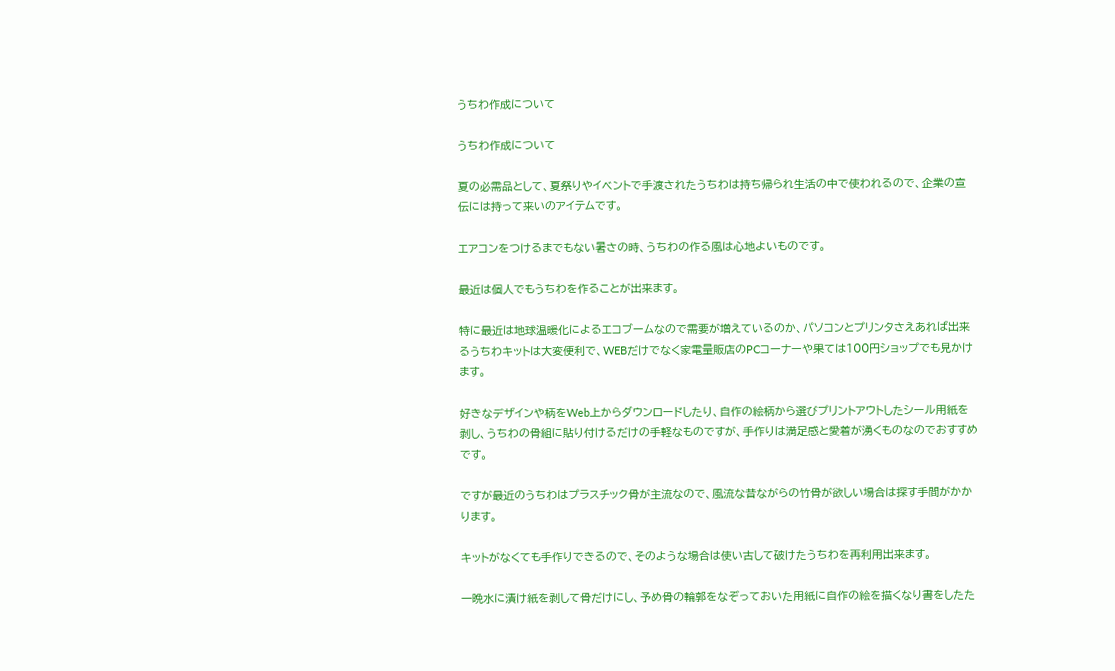うちわ作成について

うちわ作成について

夏の必需品として、夏祭りやイベントで手渡されたうちわは持ち帰られ生活の中で使われるので、企業の宣伝には持って来いのアイテムです。

エアコンをつけるまでもない暑さの時、うちわの作る風は心地よいものです。

最近は個人でもうちわを作ることが出来ます。

特に最近は地球温暖化によるエコブームなので需要が増えているのか、パソコンとプリンタさえあれば出来るうちわキットは大変便利で、WEBだけでなく家電量販店のPCコーナーや果ては100円ショップでも見かけます。

好きなデザインや柄をWeb上からダウンロードしたり、自作の絵柄から選びプリントアウトしたシール用紙を剥し、うちわの骨組に貼り付けるだけの手軽なものですが、手作りは満足感と愛着が湧くものなのでおすすめです。

ですが最近のうちわはプラスチック骨が主流なので、風流な昔ながらの竹骨が欲しい場合は探す手間がかかります。

キットがなくても手作りできるので、そのような場合は使い古して破けたうちわを再利用出来ます。

一晩水に漬け紙を剥して骨だけにし、予め骨の輪郭をなぞっておいた用紙に自作の絵を描くなり書をしたた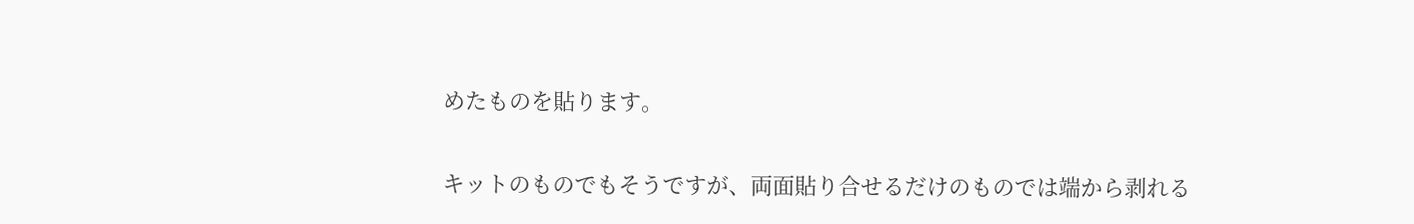めたものを貼ります。

キットのものでもそうですが、両面貼り合せるだけのものでは端から剥れる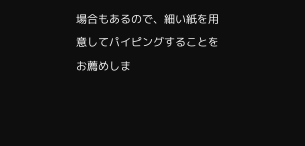場合もあるので、細い紙を用意してパイピングすることをお薦めしま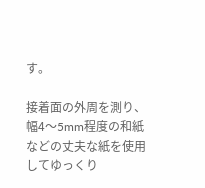す。

接着面の外周を測り、幅4〜5mm程度の和紙などの丈夫な紙を使用してゆっくり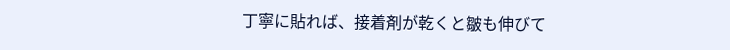丁寧に貼れば、接着剤が乾くと皺も伸びて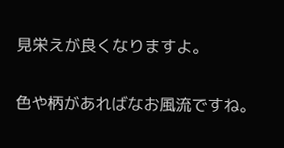見栄えが良くなりますよ。

色や柄があればなお風流ですね。